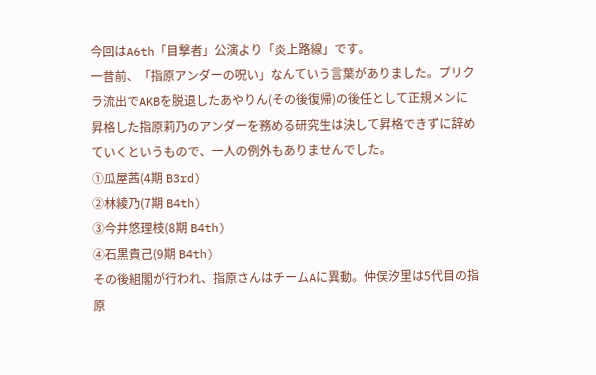今回はA6th「目撃者」公演より「炎上路線」です。
一昔前、「指原アンダーの呪い」なんていう言葉がありました。プリクラ流出でAKBを脱退したあやりん(その後復帰)の後任として正規メンに昇格した指原莉乃のアンダーを務める研究生は決して昇格できずに辞めていくというもので、一人の例外もありませんでした。
①瓜屋茜(4期 B3rd)
②林綾乃(7期 B4th)
③今井悠理枝(8期 B4th)
④石黒貴己(9期 B4th)
その後組閣が行われ、指原さんはチームAに異動。仲俣汐里は5代目の指原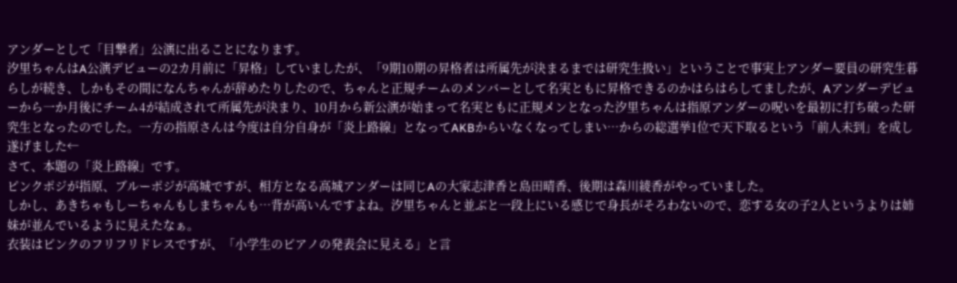アンダーとして「目撃者」公演に出ることになります。
汐里ちゃんはA公演デビューの2カ月前に「昇格」していましたが、「9期10期の昇格者は所属先が決まるまでは研究生扱い」ということで事実上アンダー要員の研究生暮らしが続き、しかもその間になんちゃんが辞めたりしたので、ちゃんと正規チームのメンバーとして名実ともに昇格できるのかはらはらしてましたが、Aアンダーデビューから一か月後にチーム4が結成されて所属先が決まり、10月から新公演が始まって名実ともに正規メンとなった汐里ちゃんは指原アンダーの呪いを最初に打ち破った研究生となったのでした。一方の指原さんは今度は自分自身が「炎上路線」となってAKBからいなくなってしまい…からの総選挙1位で天下取るという「前人未到」を成し遂げました←
さて、本題の「炎上路線」です。
ピンクポジが指原、ブルーポジが高城ですが、相方となる高城アンダーは同じAの大家志津香と島田晴香、後期は森川綾香がやっていました。
しかし、あきちゃもしーちゃんもしまちゃんも…背が高いんですよね。汐里ちゃんと並ぶと一段上にいる感じで身長がそろわないので、恋する女の子2人というよりは姉妹が並んでいるように見えたなぁ。
衣装はピンクのフリフリドレスですが、「小学生のピアノの発表会に見える」と言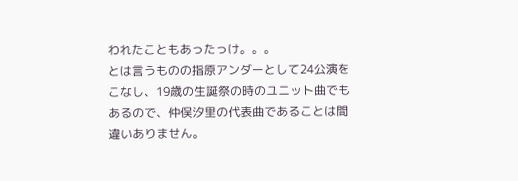われたこともあったっけ。。。
とは言うものの指原アンダーとして24公演をこなし、19歳の生誕祭の時のユニット曲でもあるので、仲俣汐里の代表曲であることは間違いありません。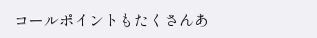コールポイントもたくさんあ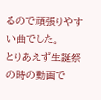るので頑張りやすい曲でした。
とりあえず生誕祭の時の動画で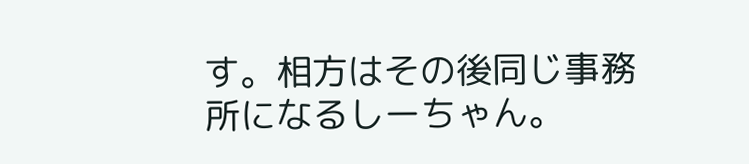す。相方はその後同じ事務所になるしーちゃん。